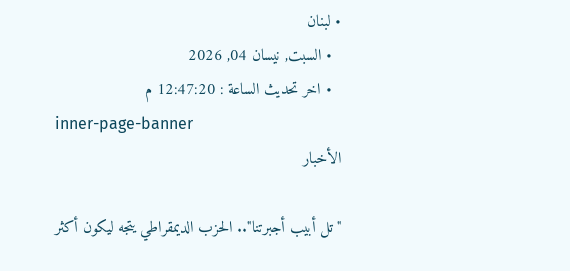• لبنان
  • السبت, نيسان 04, 2026
  • اخر تحديث الساعة : 12:47:20 م
inner-page-banner
الأخبار

"تل أبيب أجبرتنا".. الحزب الديمقراطي يتجه ليكون أكثر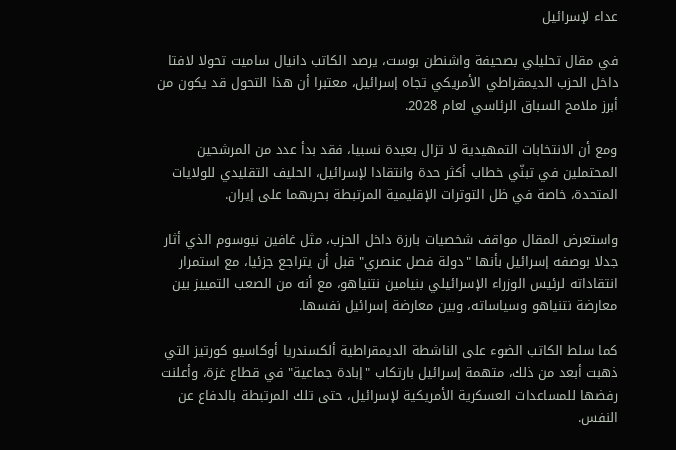عداء لإسرائيل

في مقال تحليلي بصحيفة واشنطن بوست، يرصد الكاتب دانيال ساميت تحولا لافتا داخل الحزب الديمقراطي الأمريكي تجاه إسرائيل، معتبرا أن هذا التحول قد يكون من أبرز ملامح السباق الرئاسي لعام 2028.

ومع أن الانتخابات التمهيدية لا تزال بعيدة نسبيا، فقد بدأ عدد من المرشحين المحتملين في تبنّي خطاب أكثر حدة وانتقادا لإسرائيل، الحليف التقليدي للولايات المتحدة، خاصة في ظل التوترات الإقليمية المرتبطة بحربهما على إيران.

واستعرض المقال مواقف شخصيات بارزة داخل الحزب، مثل غافين نيوسوم الذي أثار جدلا بوصفه إسرائيل بأنها "دولة فصل عنصري" قبل أن يتراجع جزئيا، مع استمرار انتقاداته لرئيس الوزراء الإسرائيلي بنيامين نتنياهو، مع أنه من الصعب التمييز بين معارضة نتنياهو وسياساته، وبين معارضة إسرائيل نفسها.

كما سلط الكاتب الضوء على الناشطة الديمقراطية ألكسندريا أوكاسيو كورتيز التي ذهبت أبعد من ذلك، متهمة إسرائيل بارتكاب "إبادة جماعية" في قطاع غزة، وأعلنت رفضها للمساعدات العسكرية الأمريكية لإسرائيل، حتى تلك المرتبطة بالدفاع عن النفس.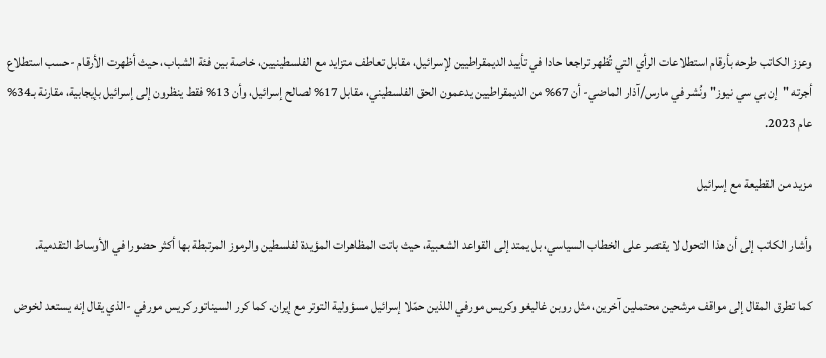وعزز الكاتب طرحه بأرقام استطلاعات الرأي التي تُظهر تراجعا حادا في تأييد الديمقراطيين لإسرائيل، مقابل تعاطف متزايد مع الفلسطينيين، خاصة بين فئة الشباب، حيث أظهرت الأرقام -حسب استطلاع أجرته "إن بي سي نيوز" ونُشر في مارس/آذار الماضي- أن 67% من الديمقراطيين يدعمون الحق الفلسطيني، مقابل 17% لصالح إسرائيل، وأن 13% فقط ينظرون إلى إسرائيل بإيجابية، مقارنة بـ34% عام 2023.

مزيد من القطيعة مع إسرائيل

وأشار الكاتب إلى أن هذا التحول لا يقتصر على الخطاب السياسي، بل يمتد إلى القواعد الشعبية، حيث باتت المظاهرات المؤيدة لفلسطين والرموز المرتبطة بها أكثر حضورا في الأوساط التقدمية.

كما تطرق المقال إلى مواقف مرشحين محتملين آخرين، مثل روبن غاليغو وكريس مورفي اللذين حمّلا إسرائيل مسؤولية التوتر مع إيران. كما كرر السيناتور كريس مورفي -الذي يقال إنه يستعد لخوض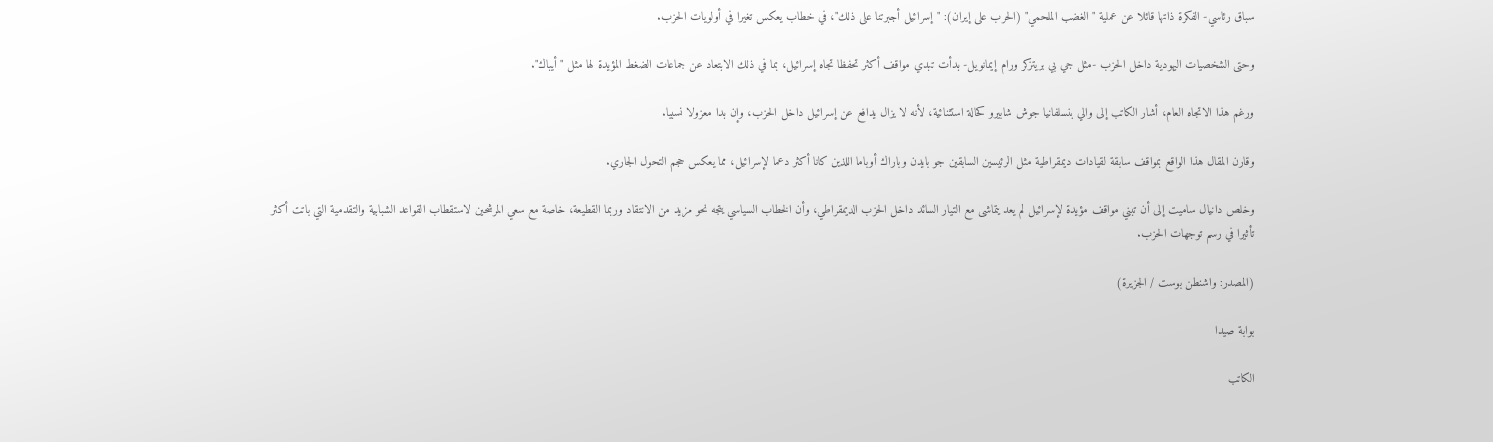سباق رئاسي- الفكرة ذاتها قائلا عن عملية "الغضب الملحمي" (الحرب على إيران): "إسرائيل أجبرتنا على ذلك"، في خطاب يعكس تغيرا في أولويات الحزب.

وحتى الشخصيات اليهودية داخل الحزب -مثل جي بي بريتزكر ورام إيمانويل- بدأت تبدي مواقف أكثر تحفظا تجاه إسرائيل، بما في ذلك الابتعاد عن جماعات الضغط المؤيدة لها مثل "أيباك".

ورغم هذا الاتجاه العام، أشار الكاتب إلى والي بنسلفانيا جوش شابيرو كحالة استثنائية، لأنه لا يزال يدافع عن إسرائيل داخل الحزب، وإن بدا معزولا نسبيا.

وقارن المقال هذا الواقع بمواقف سابقة لقيادات ديمقراطية مثل الرئيسين السابقين جو بايدن وباراك أوباما اللذين كانا أكثر دعما لإسرائيل، مما يعكس حجم التحول الجاري.

وخلص دانيال ساميت إلى أن تبني مواقف مؤيدة لإسرائيل لم يعد يتماشى مع التيار السائد داخل الحزب الديمقراطي، وأن الخطاب السياسي يتجه نحو مزيد من الانتقاد وربما القطيعة، خاصة مع سعي المرشحين لاستقطاب القواعد الشبابية والتقدمية التي باتت أكثر تأثيرا في رسم توجهات الحزب.

(المصدر: واشنطن بوست / الجزيرة)

بوابة صيدا

الكاتب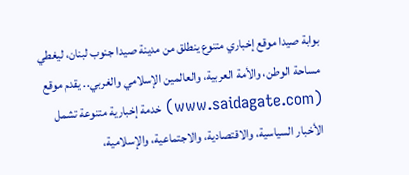بوابة صيدا موقع إخباري متنوع ينطلق من مدينة صيدا جنوب لبنان، ليغطي مساحة الوطن، والأمة العربية، والعالمين الإسلامي والغربي.. يقدم موقع (www.saidagate.com) خدمة إخبارية متنوعة تشمل الأخبار السياسية، والاقتصادية، والاجتماعية، والإسلامية،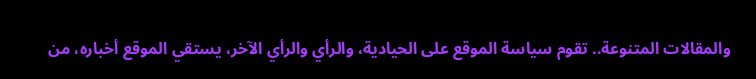والمقالات المتنوعة.. تقوم سياسة الموقع على الحيادية، والرأي والرأي الآخر، يستقي الموقع أخباره، من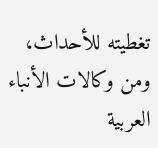تغطيته للأحداث، ومن وكالات الأنباء العربية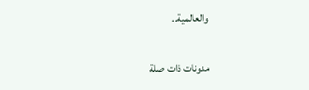والعالمية..

مدونات ذات صلة